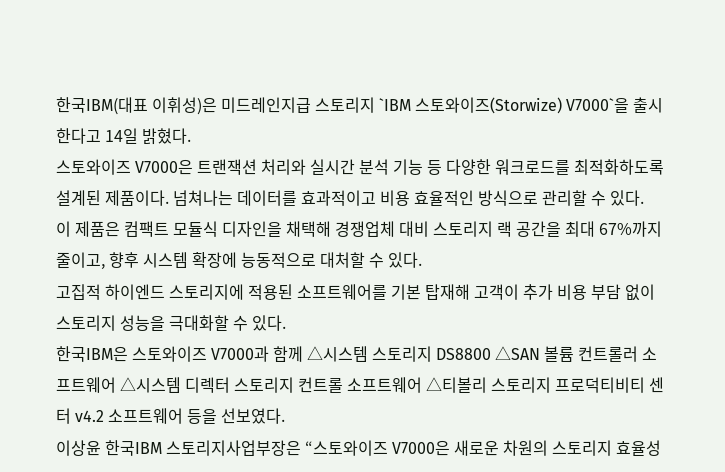한국IBM(대표 이휘성)은 미드레인지급 스토리지 `IBM 스토와이즈(Storwize) V7000`을 출시한다고 14일 밝혔다.
스토와이즈 V7000은 트랜잭션 처리와 실시간 분석 기능 등 다양한 워크로드를 최적화하도록 설계된 제품이다. 넘쳐나는 데이터를 효과적이고 비용 효율적인 방식으로 관리할 수 있다.
이 제품은 컴팩트 모듈식 디자인을 채택해 경쟁업체 대비 스토리지 랙 공간을 최대 67%까지 줄이고, 향후 시스템 확장에 능동적으로 대처할 수 있다.
고집적 하이엔드 스토리지에 적용된 소프트웨어를 기본 탑재해 고객이 추가 비용 부담 없이 스토리지 성능을 극대화할 수 있다.
한국IBM은 스토와이즈 V7000과 함께 △시스템 스토리지 DS8800 △SAN 볼륨 컨트롤러 소프트웨어 △시스템 디렉터 스토리지 컨트롤 소프트웨어 △티볼리 스토리지 프로덕티비티 센터 v4.2 소프트웨어 등을 선보였다.
이상윤 한국IBM 스토리지사업부장은 “스토와이즈 V7000은 새로운 차원의 스토리지 효율성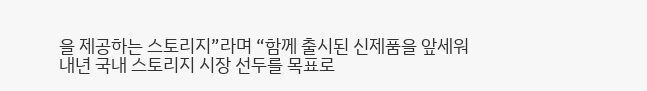을 제공하는 스토리지”라며 “함께 출시된 신제품을 앞세워 내년 국내 스토리지 시장 선두를 목표로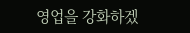영업을 강화하겠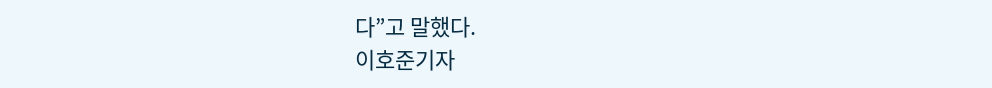다”고 말했다.
이호준기자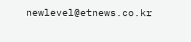newlevel@etnews.co.kr